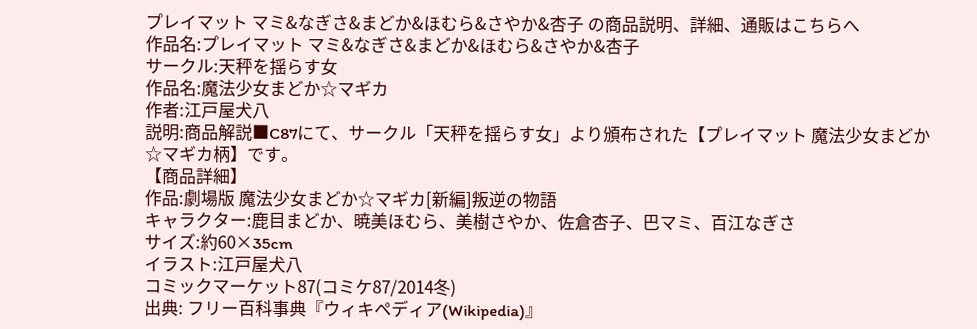プレイマット マミ&なぎさ&まどか&ほむら&さやか&杏子 の商品説明、詳細、通販はこちらへ
作品名:プレイマット マミ&なぎさ&まどか&ほむら&さやか&杏子
サークル:天秤を揺らす女
作品名:魔法少女まどか☆マギカ
作者:江戸屋犬八
説明:商品解説■C87にて、サークル「天秤を揺らす女」より頒布された【プレイマット 魔法少女まどか☆マギカ柄】です。
【商品詳細】
作品:劇場版 魔法少女まどか☆マギカ[新編]叛逆の物語
キャラクター:鹿目まどか、暁美ほむら、美樹さやか、佐倉杏子、巴マミ、百江なぎさ
サイズ:約60×35cm
イラスト:江戸屋犬八
コミックマーケット87(コミケ87/2014冬)
出典: フリー百科事典『ウィキペディア(Wikipedia)』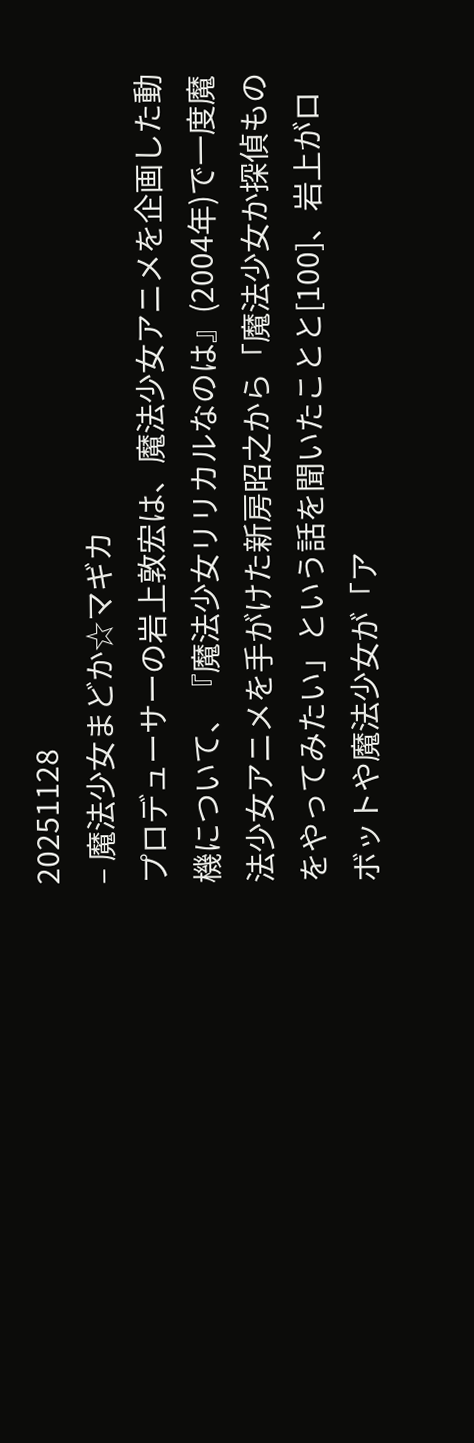20251128
– 魔法少女まどか☆マギカ
プロデューサーの岩上敦宏は、魔法少女アニメを企画した動機について、『魔法少女リリカルなのは』(2004年)で一度魔法少女アニメを手がけた新房昭之から「魔法少女か探偵ものをやってみたい」という話を聞いたことと[100]、岩上がロボットや魔法少女が「ア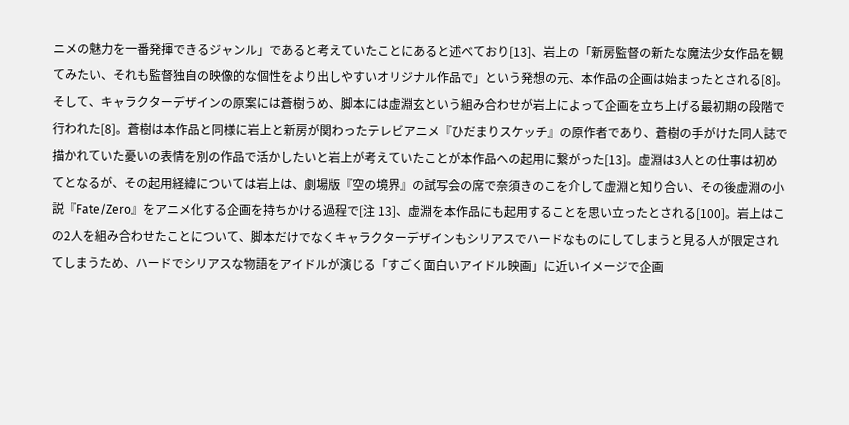ニメの魅力を一番発揮できるジャンル」であると考えていたことにあると述べており[13]、岩上の「新房監督の新たな魔法少女作品を観てみたい、それも監督独自の映像的な個性をより出しやすいオリジナル作品で」という発想の元、本作品の企画は始まったとされる[8]。
そして、キャラクターデザインの原案には蒼樹うめ、脚本には虚淵玄という組み合わせが岩上によって企画を立ち上げる最初期の段階で行われた[8]。蒼樹は本作品と同様に岩上と新房が関わったテレビアニメ『ひだまりスケッチ』の原作者であり、蒼樹の手がけた同人誌で描かれていた憂いの表情を別の作品で活かしたいと岩上が考えていたことが本作品への起用に繋がった[13]。虚淵は3人との仕事は初めてとなるが、その起用経緯については岩上は、劇場版『空の境界』の試写会の席で奈須きのこを介して虚淵と知り合い、その後虚淵の小説『Fate/Zero』をアニメ化する企画を持ちかける過程で[注 13]、虚淵を本作品にも起用することを思い立ったとされる[100]。岩上はこの2人を組み合わせたことについて、脚本だけでなくキャラクターデザインもシリアスでハードなものにしてしまうと見る人が限定されてしまうため、ハードでシリアスな物語をアイドルが演じる「すごく面白いアイドル映画」に近いイメージで企画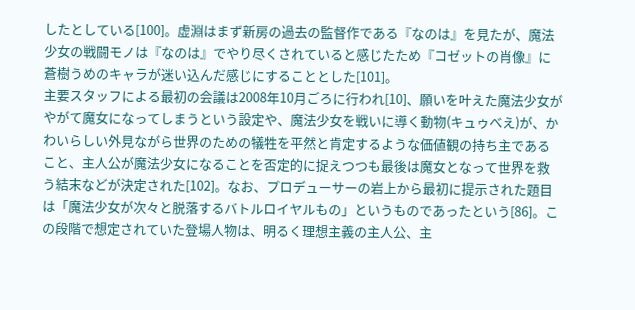したとしている[100]。虚淵はまず新房の過去の監督作である『なのは』を見たが、魔法少女の戦闘モノは『なのは』でやり尽くされていると感じたため『コゼットの肖像』に蒼樹うめのキャラが迷い込んだ感じにすることとした[101]。
主要スタッフによる最初の会議は2008年10月ごろに行われ[10]、願いを叶えた魔法少女がやがて魔女になってしまうという設定や、魔法少女を戦いに導く動物(キュゥべえ)が、かわいらしい外見ながら世界のための犠牲を平然と肯定するような価値観の持ち主であること、主人公が魔法少女になることを否定的に捉えつつも最後は魔女となって世界を救う結末などが決定された[102]。なお、プロデューサーの岩上から最初に提示された題目は「魔法少女が次々と脱落するバトルロイヤルもの」というものであったという[86]。この段階で想定されていた登場人物は、明るく理想主義の主人公、主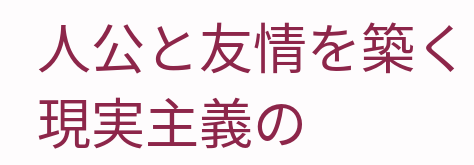人公と友情を築く現実主義の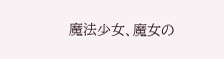魔法少女、魔女の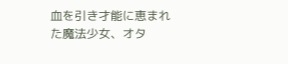血を引き才能に恵まれた魔法少女、オタ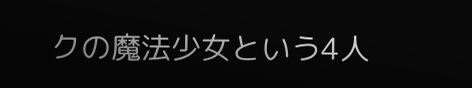クの魔法少女という4人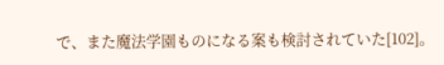で、また魔法学園ものになる案も検討されていた[102]。